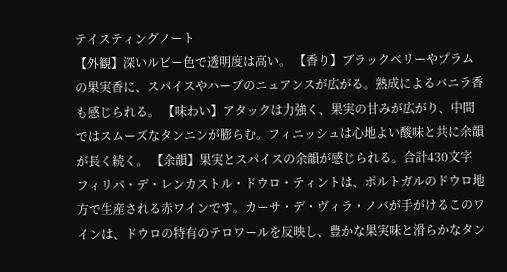テイスティングノート
【外観】深いルビー色で透明度は高い。 【香り】ブラックベリーやプラムの果実香に、スパイスやハーブのニュアンスが広がる。熟成によるバニラ香も感じられる。 【味わい】アタックは力強く、果実の甘みが広がり、中間ではスムーズなタンニンが膨らむ。フィニッシュは心地よい酸味と共に余韻が長く続く。 【余韻】果実とスパイスの余韻が感じられる。合計430文字
フィリパ・デ・レンカストル・ドウロ・ティントは、ポルトガルのドウロ地方で生産される赤ワインです。カーサ・デ・ヴィラ・ノバが手がけるこのワインは、ドウロの特有のテロワールを反映し、豊かな果実味と滑らかなタン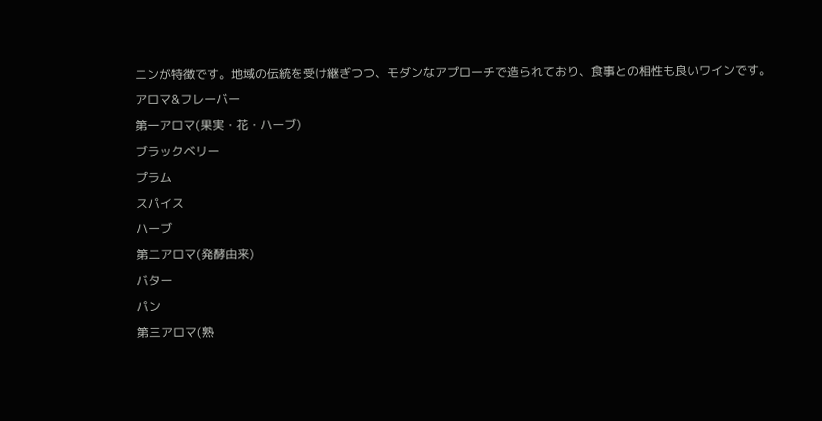ニンが特徴です。地域の伝統を受け継ぎつつ、モダンなアプローチで造られており、食事との相性も良いワインです。
アロマ&フレーバー
第一アロマ(果実・花・ハーブ)
ブラックベリー
プラム
スパイス
ハーブ
第二アロマ(発酵由来)
バター
パン
第三アロマ(熟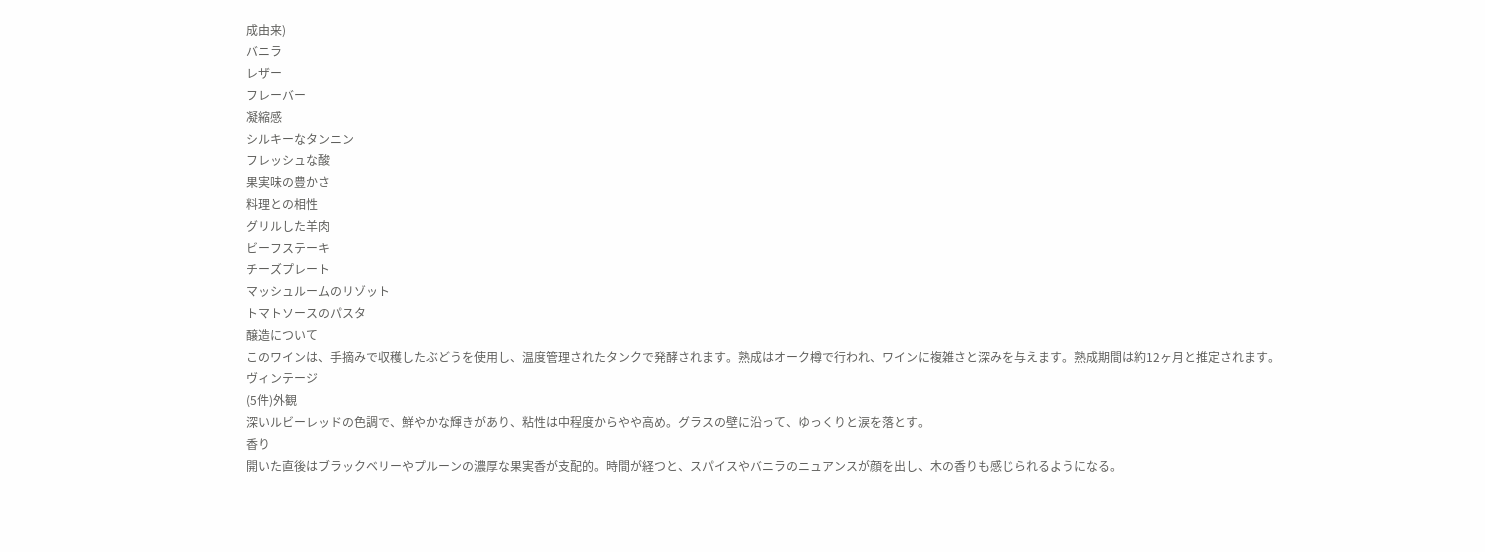成由来)
バニラ
レザー
フレーバー
凝縮感
シルキーなタンニン
フレッシュな酸
果実味の豊かさ
料理との相性
グリルした羊肉
ビーフステーキ
チーズプレート
マッシュルームのリゾット
トマトソースのパスタ
醸造について
このワインは、手摘みで収穫したぶどうを使用し、温度管理されたタンクで発酵されます。熟成はオーク樽で行われ、ワインに複雑さと深みを与えます。熟成期間は約12ヶ月と推定されます。
ヴィンテージ
(5件)外観
深いルビーレッドの色調で、鮮やかな輝きがあり、粘性は中程度からやや高め。グラスの壁に沿って、ゆっくりと涙を落とす。
香り
開いた直後はブラックベリーやプルーンの濃厚な果実香が支配的。時間が経つと、スパイスやバニラのニュアンスが顔を出し、木の香りも感じられるようになる。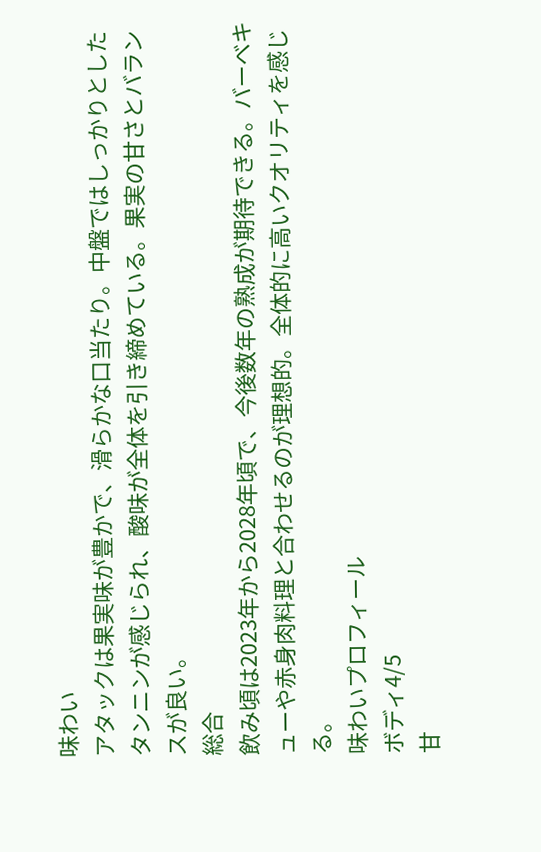味わい
アタックは果実味が豊かで、滑らかな口当たり。中盤ではしっかりとしたタンニンが感じられ、酸味が全体を引き締めている。果実の甘さとバランスが良い。
総合
飲み頃は2023年から2028年頃で、今後数年の熟成が期待できる。バーベキューや赤身肉料理と合わせるのが理想的。全体的に高いクオリティを感じる。
味わいプロフィール
ボディ4/5
甘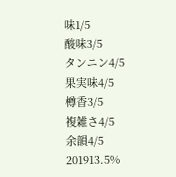味1/5
酸味3/5
タンニン4/5
果実味4/5
樽香3/5
複雑さ4/5
余韻4/5
201913.5%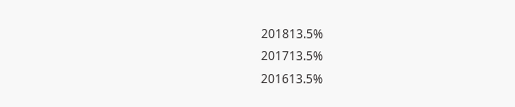201813.5%
201713.5%
201613.5%